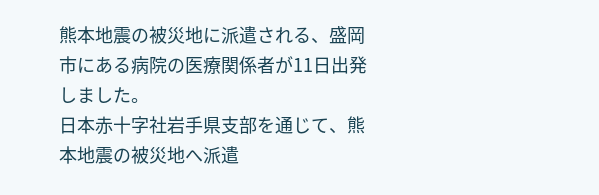熊本地震の被災地に派遣される、盛岡市にある病院の医療関係者が11日出発しました。
日本赤十字社岩手県支部を通じて、熊本地震の被災地へ派遣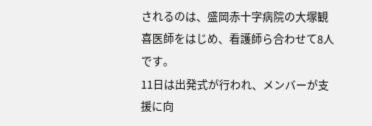されるのは、盛岡赤十字病院の大塚観喜医師をはじめ、看護師ら合わせて8人です。
11日は出発式が行われ、メンバーが支援に向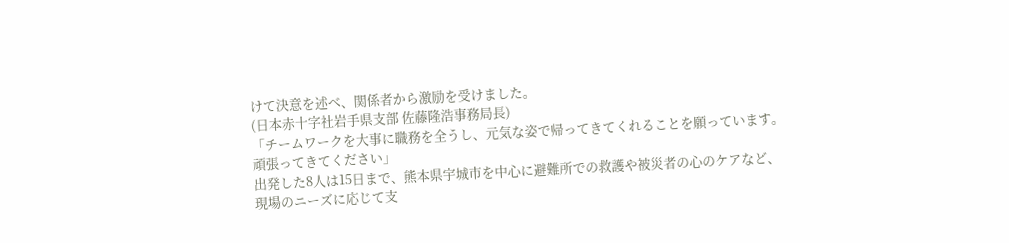けて決意を述べ、関係者から激励を受けました。
(日本赤十字社岩手県支部 佐藤隆浩事務局長)
「チームワークを大事に職務を全うし、元気な姿で帰ってきてくれることを願っています。頑張ってきてください」
出発した8人は15日まで、熊本県宇城市を中心に避難所での救護や被災者の心のケアなど、現場のニーズに応じて支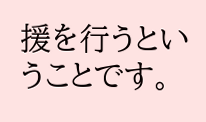援を行うということです。